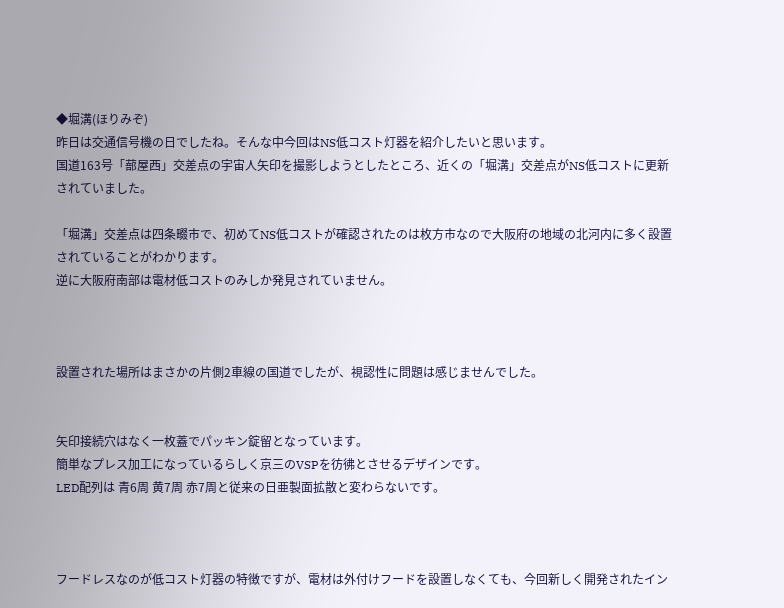◆堀溝(ほりみぞ)
昨日は交通信号機の日でしたね。そんな中今回はNS低コスト灯器を紹介したいと思います。
国道163号「蔀屋西」交差点の宇宙人矢印を撮影しようとしたところ、近くの「堀溝」交差点がNS低コストに更新されていました。

「堀溝」交差点は四条畷市で、初めてNS低コストが確認されたのは枚方市なので大阪府の地域の北河内に多く設置されていることがわかります。
逆に大阪府南部は電材低コストのみしか発見されていません。



設置された場所はまさかの片側2車線の国道でしたが、視認性に問題は感じませんでした。


矢印接続穴はなく一枚蓋でパッキン錠留となっています。
簡単なプレス加工になっているらしく京三のVSPを彷彿とさせるデザインです。
LED配列は 青6周 黄7周 赤7周と従来の日亜製面拡散と変わらないです。



フードレスなのが低コスト灯器の特徴ですが、電材は外付けフードを設置しなくても、今回新しく開発されたイン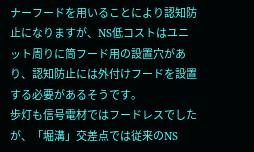ナーフードを用いることにより認知防止になりますが、NS低コストはユニット周りに筒フード用の設置穴があり、認知防止には外付けフードを設置する必要があるそうです。
歩灯も信号電材ではフードレスでしたが、「堀溝」交差点では従来のNS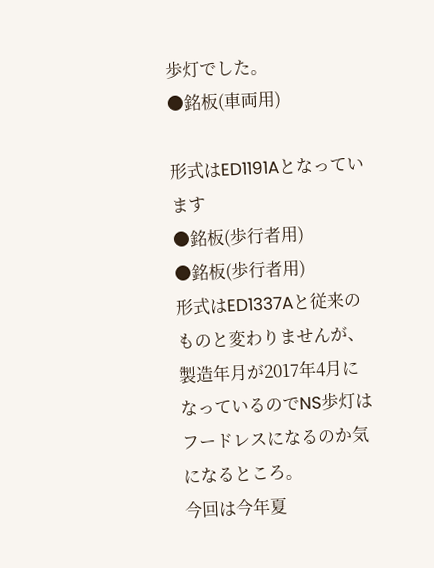歩灯でした。
●銘板(車両用)

形式はED1191Aとなっています
●銘板(歩行者用)
●銘板(歩行者用)
形式はED1337Aと従来のものと変わりませんが、製造年月が2017年4月になっているのでNS歩灯はフードレスになるのか気になるところ。
今回は今年夏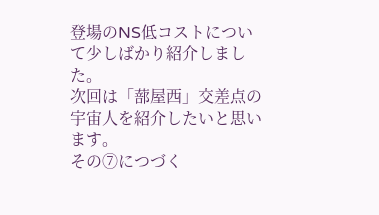登場のNS低コストについて少しばかり紹介しました。
次回は「蔀屋西」交差点の宇宙人を紹介したいと思います。
その⑦につづく